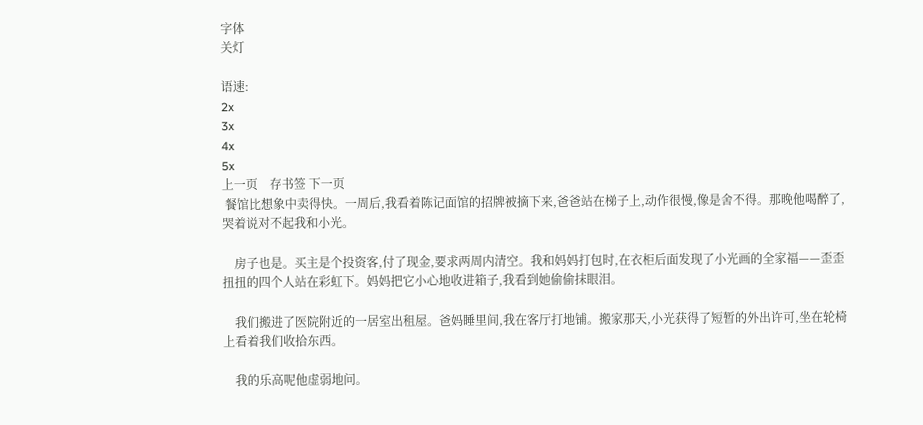字体
关灯

语速:
2x
3x
4x
5x
上一页    存书签 下一页
 餐馆比想象中卖得快。一周后,我看着陈记面馆的招牌被摘下来,爸爸站在梯子上,动作很慢,像是舍不得。那晚他喝醉了,哭着说对不起我和小光。

    房子也是。买主是个投资客,付了现金,要求两周内清空。我和妈妈打包时,在衣柜后面发现了小光画的全家福——歪歪扭扭的四个人站在彩虹下。妈妈把它小心地收进箱子,我看到她偷偷抹眼泪。

    我们搬进了医院附近的一居室出租屋。爸妈睡里间,我在客厅打地铺。搬家那天,小光获得了短暂的外出许可,坐在轮椅上看着我们收拾东西。

    我的乐高呢他虚弱地问。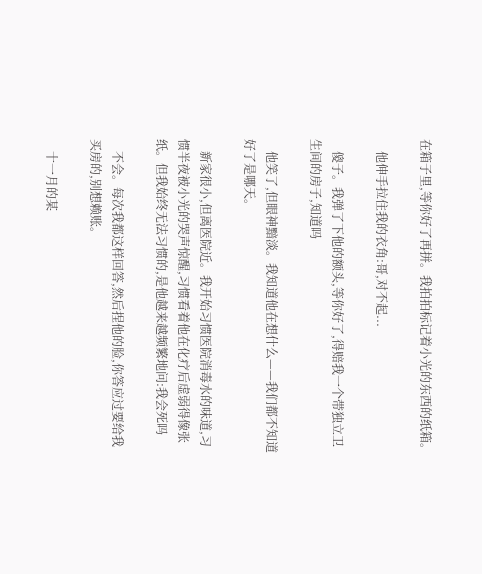在箱子里,等你好了再拼。我拍拍标记着小光的东西的纸箱。

    他伸手拉住我的衣角:哥,对不起...

    傻子。我弹了下他的额头,等你好了,得赔我一个带独立卫生间的房子,知道吗

    他笑了,但眼神黯淡。我知道他在想什么——我们都不知道好了是哪天。

    新家很小,但离医院近。我开始习惯医院消毒水的味道,习惯半夜被小光的哭声惊醒,习惯看着他在化疗后虚弱得像张纸。但我始终无法习惯的,是他越来越频繁地问:我会死吗

    不会。每次我都这样回答,然后捏他的脸,你答应过要给我买房的,别想赖账。

    十一月的某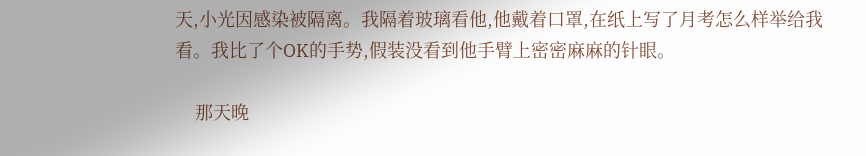天,小光因感染被隔离。我隔着玻璃看他,他戴着口罩,在纸上写了月考怎么样举给我看。我比了个OK的手势,假装没看到他手臂上密密麻麻的针眼。

    那天晚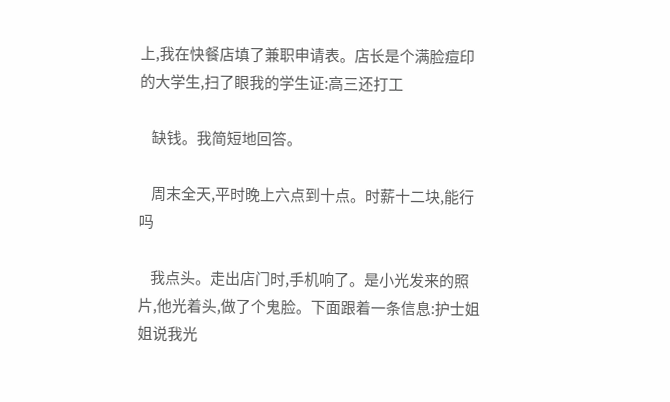上,我在快餐店填了兼职申请表。店长是个满脸痘印的大学生,扫了眼我的学生证:高三还打工

    缺钱。我简短地回答。

    周末全天,平时晚上六点到十点。时薪十二块,能行吗

    我点头。走出店门时,手机响了。是小光发来的照片,他光着头,做了个鬼脸。下面跟着一条信息:护士姐姐说我光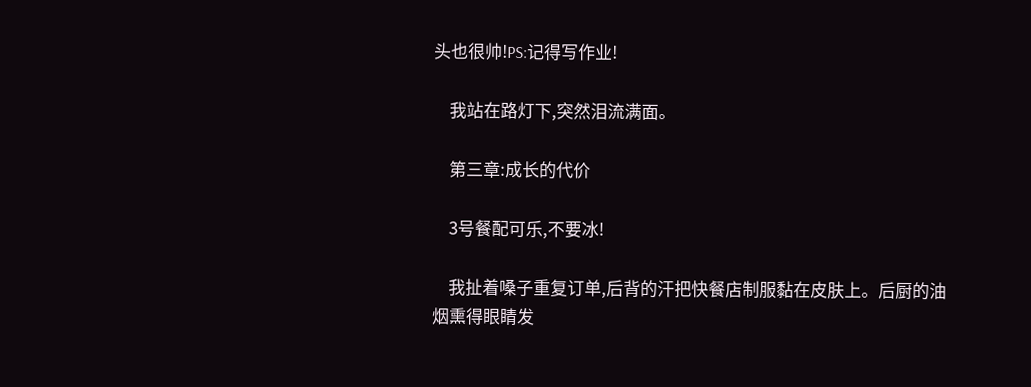头也很帅!PS:记得写作业!

    我站在路灯下,突然泪流满面。

    第三章:成长的代价

    3号餐配可乐,不要冰!

    我扯着嗓子重复订单,后背的汗把快餐店制服黏在皮肤上。后厨的油烟熏得眼睛发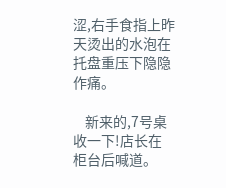涩,右手食指上昨天烫出的水泡在托盘重压下隐隐作痛。

    新来的,7号桌收一下!店长在柜台后喊道。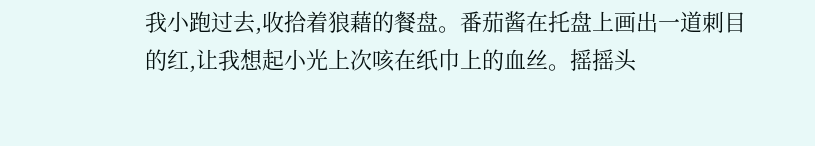我小跑过去,收拾着狼藉的餐盘。番茄酱在托盘上画出一道刺目的红,让我想起小光上次咳在纸巾上的血丝。摇摇头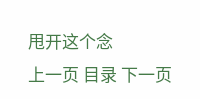甩开这个念
上一页 目录 下一页